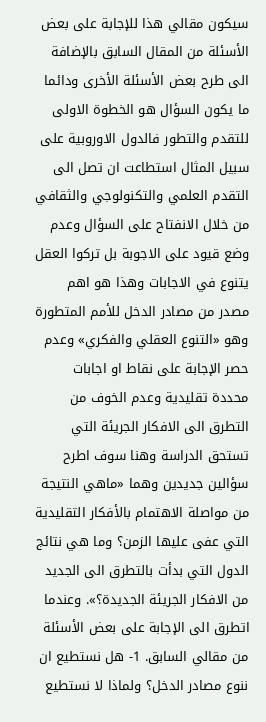سيكون مقالي هذا للإجابة على بعض الأسئلة من المقال السابق بالإضافة الى طرح بعض الأسئلة الأخرى ودائما ما يكون السؤال هو الخطوة الاولى للتقدم والتطور فالدول الاوروبية على سبيل المثال استطاعت ان تصل الى التقدم العلمي والتكنولوجي والثقافي من خلال الانفتاح على السؤال وعدم وضع قيود على الاجوبة بل تركوا العقل يتنوع في الاجابات وهذا هو اهم مصدر من مصادر الدخل للأمم المتطورة وهو «التنوع العقلي والفكري» وعدم حصر الإجابة على نقاط او اجابات محددة تقليدية وعدم الخوف من التطرق الى الافكار الجريئة التي تستحق الدراسة وهنا سوف اطرح سؤالين جديدين وهما «ماهي النتيجة من مواصلة الاهتمام بالأفكار التقليدية التي عفى عليها الزمن؟ وما هي نتائج الدول التي بدأت بالتطرق الى الجديد من الافكار الجريئة الجديدة؟». وعندما اتطرق الى الإجابة على بعض الأسئلة من مقالي السابق. 1- هل نستطيع ان ننوع مصادر الدخل؟ ولماذا لا نستطيع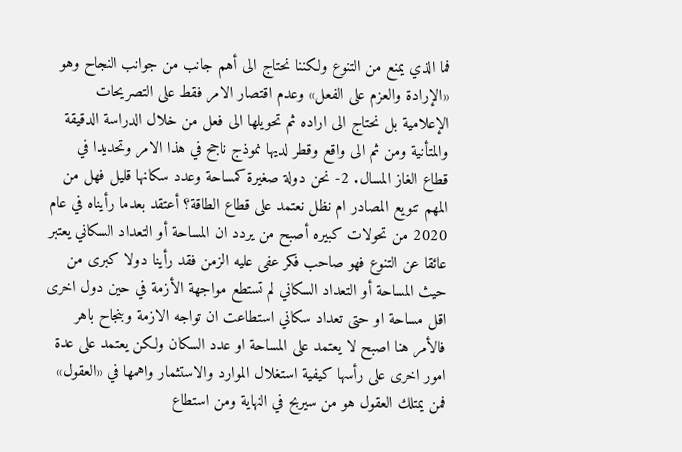فما الذي يمنع من التنوع ولكننا نحتاج الى أهم جانب من جوانب النجاح وهو «الإرادة والعزم على الفعل» وعدم اقتصار الامر فقط على التصريحات الإعلامية بل نحتاج الى اراده ثم تحويلها الى فعل من خلال الدراسة الدقيقة والمتأنية ومن ثم الى واقع وقطر لديها نموذج ناجح في هذا الامر وتحديدا في قطاع الغاز المسال. 2- نحن دولة صغيرة كمساحة وعدد سكانها قليل فهل من المهم تنويع المصادر ام نظل نعتمد على قطاع الطاقة؟ أعتقد بعدما رأيناه في عام 2020 من تحولات كبيره أصبح من يردد ان المساحة أو التعداد السكاني يعتبر عائقا عن التنوع فهو صاحب فكر عفى عليه الزمن فقد رأينا دولا كبرى من حيث المساحة أو التعداد السكاني لم تستطع مواجهة الأزمة في حين دول اخرى اقل مساحة او حتى تعداد سكاني استطاعت ان تواجه الازمة وبنجاح باهر فالأمر هنا اصبح لا يعتمد على المساحة او عدد السكان ولكن يعتمد على عدة امور اخرى على رأسها كيفية استغلال الموارد والاستثمار واهمها في «العقول» فمن يمتلك العقول هو من سيربح في النهاية ومن استطاع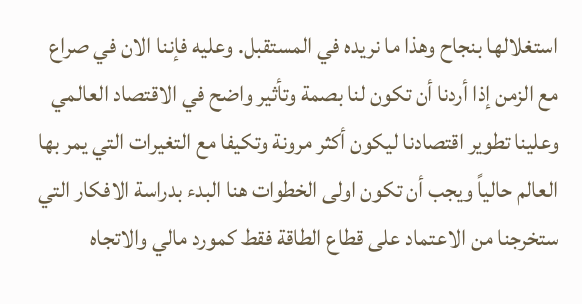استغلالها بنجاح وهذا ما نريده في المستقبل. وعليه فإننا الان في صراع مع الزمن إذا أردنا أن تكون لنا بصمة وتأثير واضح في الاقتصاد العالمي وعلينا تطوير اقتصادنا ليكون أكثر مرونة وتكيفا مع التغيرات التي يمر بها العالم حالياً ويجب أن تكون اولى الخطوات هنا البدء بدراسة الافكار التي ستخرجنا من الاعتماد على قطاع الطاقة فقط كمورد مالي والاتجاه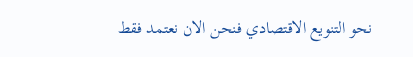نحو التنويع الاقتصادي فنحن الان نعتمد فقط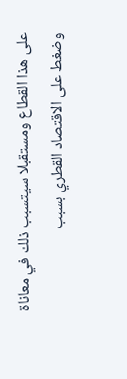على هذا القطاع ومستقبلا سيتسبب ذلك في معاناة وضغط على الاقتصاد القطري بسبب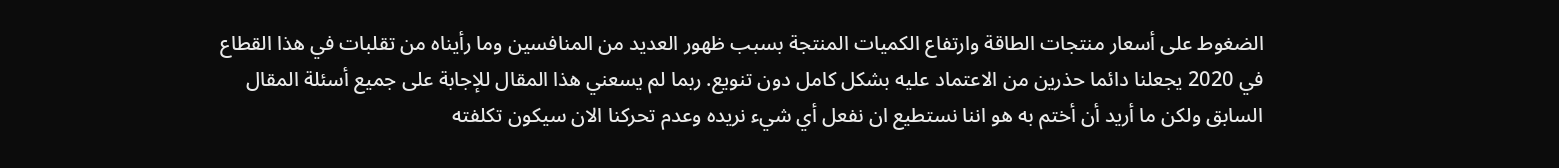الضغوط على أسعار منتجات الطاقة وارتفاع الكميات المنتجة بسبب ظهور العديد من المنافسين وما رأيناه من تقلبات في هذا القطاع في 2020 يجعلنا دائما حذرين من الاعتماد عليه بشكل كامل دون تنويع. ربما لم يسعني هذا المقال للإجابة على جميع أسئلة المقال السابق ولكن ما أريد أن أختم به هو اننا نستطيع ان نفعل أي شيء نريده وعدم تحركنا الان سيكون تكلفته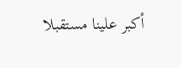أكبر علينا مستقبلا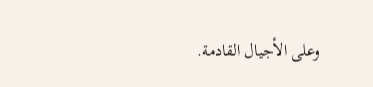وعلى الأجيال القادمة.